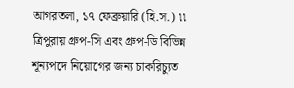আগরতলা, ১৭ ফেব্রুয়ারি (হি.স.) ৷৷ ত্রিপুরায় গ্রুপ-সি এবং গ্রুপ-ডি বিভিন্ন শূন্যপদে নিয়োগের জন্য চাকরিচ্যুত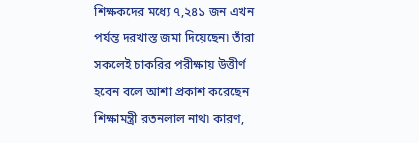শিক্ষকদের মধ্যে ৭,২৪১ জন এখন পর্যন্ত দরখাস্ত জমা দিয়েছেন৷ তাঁরা সকলেই চাকরির পরীক্ষায় উত্তীর্ণ হবেন বলে আশা প্রকাশ করেছেন শিক্ষামন্ত্রী রতনলাল নাথ৷ কারণ,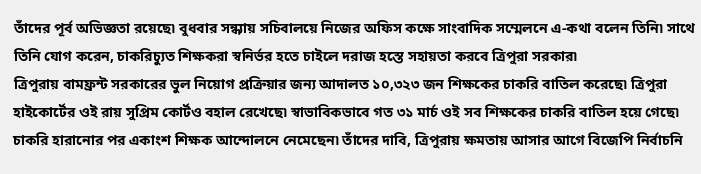তাঁদের পূর্ব অভিজ্ঞতা রয়েছে৷ বুধবার সন্ধ্যায় সচিবালয়ে নিজের অফিস কক্ষে সাংবাদিক সম্মেলনে এ-কথা বলেন তিনি৷ সাথে তিনি যোগ করেন, চাকরিচ্যুত শিক্ষকরা স্বনির্ভর হতে চাইলে দরাজ হস্তে সহায়তা করবে ত্রিপুরা সরকার৷
ত্রিপুরায় বামফ্রন্ট সরকারের ভুল নিয়োগ প্রক্রিয়ার জন্য আদালত ১০,৩২৩ জন শিক্ষকের চাকরি বাতিল করেছে৷ ত্রিপুরা হাইকোর্টের ওই রায় সুপ্রিম কোর্টও বহাল রেখেছে৷ স্বাভাবিকভাবে গত ৩১ মার্চ ওই সব শিক্ষকের চাকরি বাতিল হয়ে গেছে৷ চাকরি হারানোর পর একাংশ শিক্ষক আন্দোলনে নেমেছেন৷ তাঁদের দাবি, ত্রিপুরায় ক্ষমতায় আসার আগে বিজেপি নির্বাচনি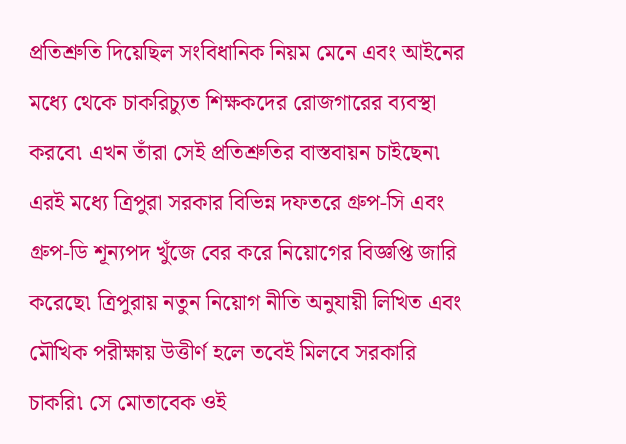প্রতিশ্রুতি দিয়েছিল সংবিধানিক নিয়ম মেনে এবং আইনের মধ্যে থেকে চাকরিচ্যুত শিক্ষকদের রোজগারের ব্যবস্থা করবে৷ এখন তাঁরা সেই প্রতিশ্রুতির বাস্তবায়ন চাইছেন৷
এরই মধ্যে ত্রিপুরা সরকার বিভিন্ন দফতরে গ্রুপ-সি এবং গ্রুপ-ডি শূন্যপদ খুঁজে বের করে নিয়োগের বিজ্ঞপ্তি জারি করেছে৷ ত্রিপুরায় নতুন নিয়োগ নীতি অনুযায়ী লিখিত এবং মৌখিক পরীক্ষায় উত্তীর্ণ হলে তবেই মিলবে সরকারি চাকরি৷ সে মোতাবেক ওই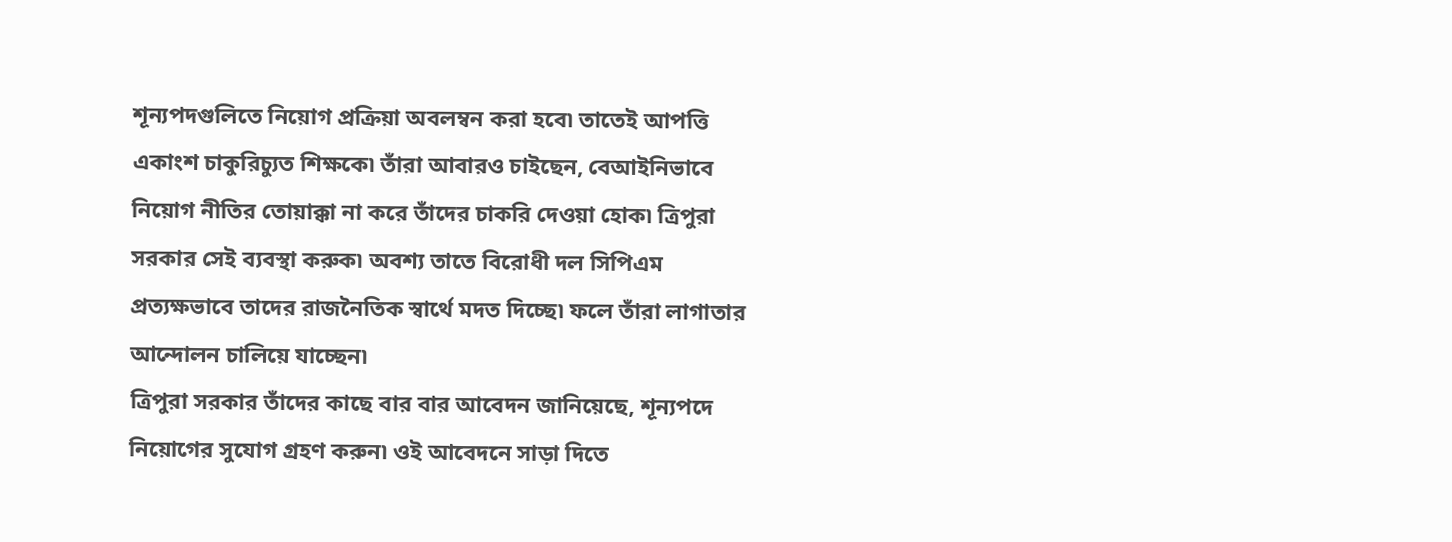শূন্যপদগুলিতে নিয়োগ প্রক্রিয়া অবলম্বন করা হবে৷ তাতেই আপত্তি একাংশ চাকুরিচ্যুত শিক্ষকে৷ তাঁরা আবারও চাইছেন, বেআইনিভাবে নিয়োগ নীতির তোয়াক্কা না করে তাঁদের চাকরি দেওয়া হোক৷ ত্রিপুরা সরকার সেই ব্যবস্থা করুক৷ অবশ্য তাতে বিরোধী দল সিপিএম প্রত্যক্ষভাবে তাদের রাজনৈতিক স্বার্থে মদত দিচ্ছে৷ ফলে তাঁরা লাগাতার আন্দোলন চালিয়ে যাচ্ছেন৷
ত্রিপুরা সরকার তাঁদের কাছে বার বার আবেদন জানিয়েছে, শূন্যপদে নিয়োগের সুযোগ গ্রহণ করুন৷ ওই আবেদনে সাড়া দিতে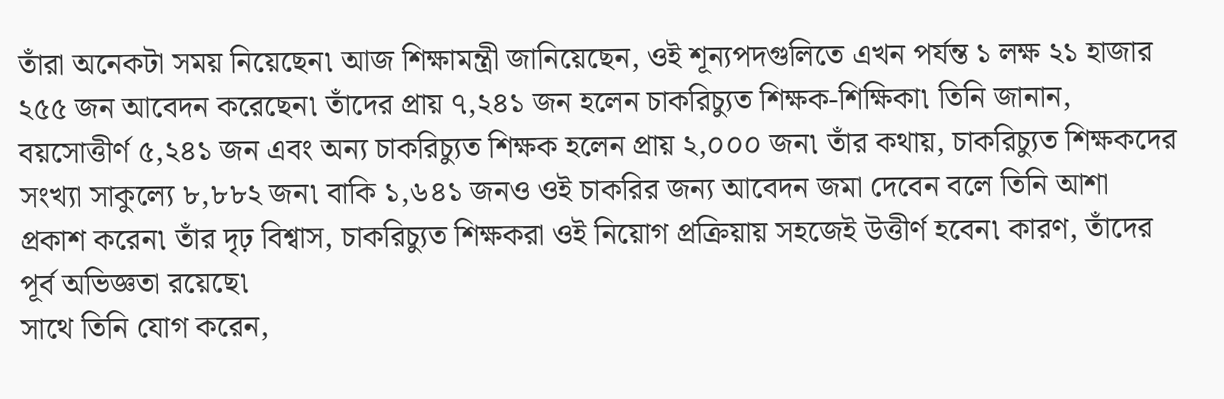তাঁরা অনেকটা সময় নিয়েছেন৷ আজ শিক্ষামন্ত্রী জানিয়েছেন, ওই শূন্যপদগুলিতে এখন পর্যন্ত ১ লক্ষ ২১ হাজার ২৫৫ জন আবেদন করেছেন৷ তাঁদের প্রায় ৭,২৪১ জন হলেন চাকরিচ্যুত শিক্ষক-শিক্ষিকা৷ তিনি জানান, বয়সোত্তীর্ণ ৫,২৪১ জন এবং অন্য চাকরিচ্যুত শিক্ষক হলেন প্রায় ২,০০০ জন৷ তাঁর কথায়, চাকরিচ্যুত শিক্ষকদের সংখ্যা সাকুল্যে ৮,৮৮২ জন৷ বাকি ১,৬৪১ জনও ওই চাকরির জন্য আবেদন জমা দেবেন বলে তিনি আশা প্রকাশ করেন৷ তাঁর দৃঢ় বিশ্বাস, চাকরিচ্যুত শিক্ষকরা ওই নিয়োগ প্রক্রিয়ায় সহজেই উত্তীর্ণ হবেন৷ কারণ, তাঁদের পূর্ব অভিজ্ঞতা রয়েছে৷
সাথে তিনি যোগ করেন,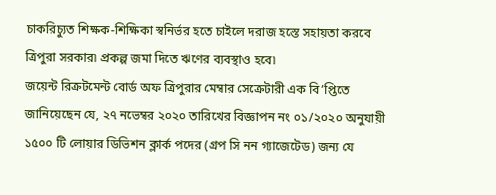চাকরিচ্যুত শিক্ষক-শিক্ষিকা স্বনির্ভর হতে চাইলে দরাজ হস্তে সহায়তা করবে ত্রিপুরা সরকার৷ প্রকল্প জমা দিতে ঋণের ব্যবস্থাও হবে৷
জয়েন্ট রিক্রটমেন্ট বোর্ড অফ ত্রিপুরার মেম্বার সেক্রেটারী এক বি’প্তিতে জানিয়েছেন যে, ২৭ নভেম্বর ২০২০ তারিখের বিজ্ঞাপন নং ০১/২০২০ অনুযায়ী ১৫০০ টি লোয়ার ডিভিশন ক্লার্ক পদের (গ্রপ সি নন গ্যাজেটেড) জন্য যে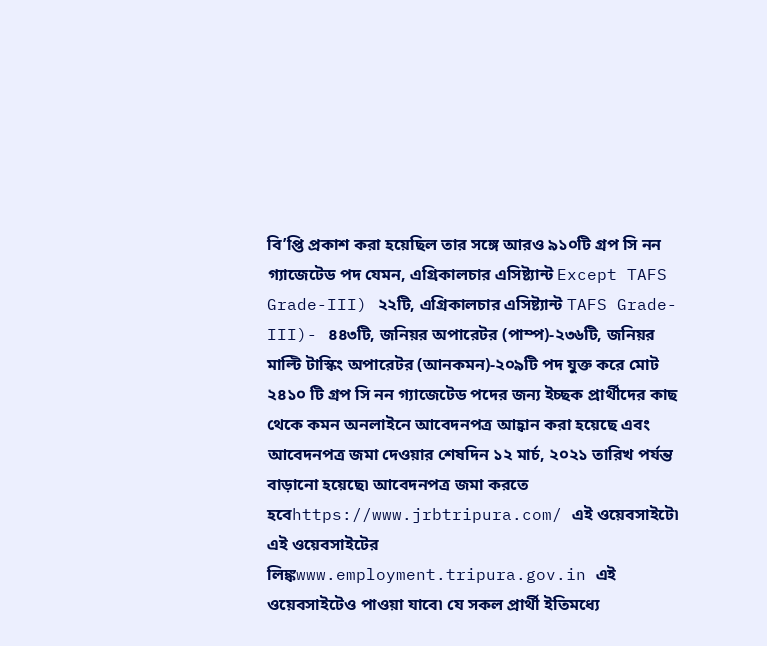বি’প্তি প্রকাশ করা হয়েছিল তার সঙ্গে আরও ৯১০টি গ্রপ সি নন গ্যাজেটেড পদ যেমন, এগ্রিকালচার এসিষ্ট্যান্ট Except TAFS Grade-III) ২২টি, এগ্রিকালচার এসিষ্ট্যান্ট TAFS Grade-III)- ৪৪৩টি, জনিয়র অপারেটর (পাম্প)-২৩৬টি, জনিয়র মাল্টি টাস্কিং অপারেটর (আনকমন)-২০৯টি পদ যুক্ত করে মোট ২৪১০ টি গ্রপ সি নন গ্যাজেটেড পদের জন্য ইচ্ছক প্রার্থীদের কাছ থেকে কমন অনলাইনে আবেদনপত্র আহ্বান করা হয়েছে এবং আবেদনপত্র জমা দেওয়ার শেষদিন ১২ মার্চ, ২০২১ তারিখ পর্যন্ত বাড়ানো হয়েছে৷ আবেদনপত্র জমা করতে হবেhttps://www.jrbtripura.com/ এই ওয়েবসাইটে৷ এই ওয়েবসাইটের লিঙ্কwww.employment.tripura.gov.in এই ওয়েবসাইটেও পাওয়া যাবে৷ যে সকল প্রার্থী ইতিমধ্যে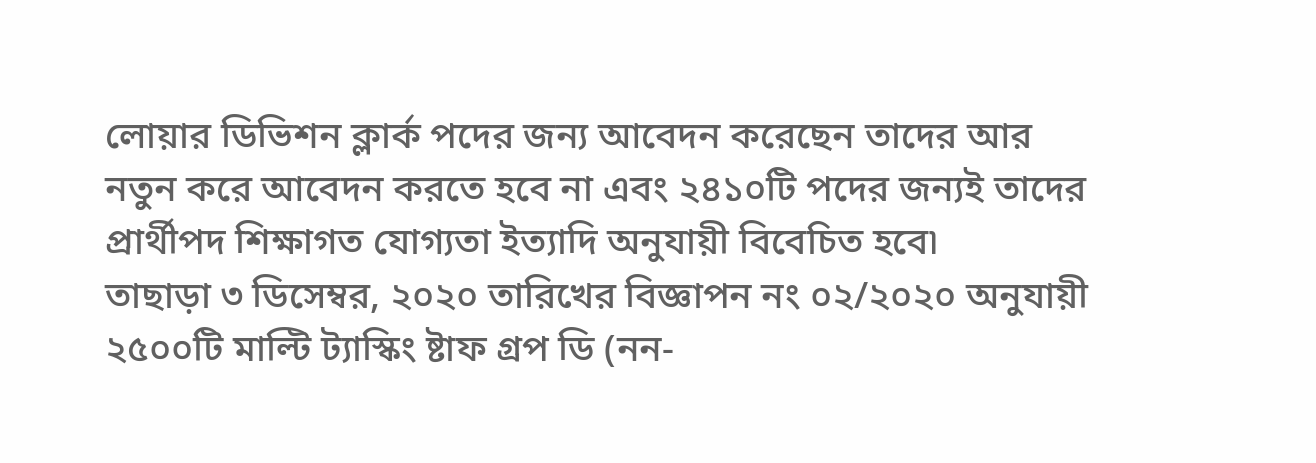লোয়ার ডিভিশন ক্লার্ক পদের জন্য আবেদন করেছেন তাদের আর নতুন করে আবেদন করতে হবে না এবং ২৪১০টি পদের জন্যই তাদের প্রার্থীপদ শিক্ষাগত যোগ্যতা ইত্যাদি অনুযায়ী বিবেচিত হবে৷
তাছাড়া ৩ ডিসেম্বর, ২০২০ তারিখের বিজ্ঞাপন নং ০২/২০২০ অনুযায়ী ২৫০০টি মাল্টি ট্যাস্কিং ষ্টাফ গ্রপ ডি (নন-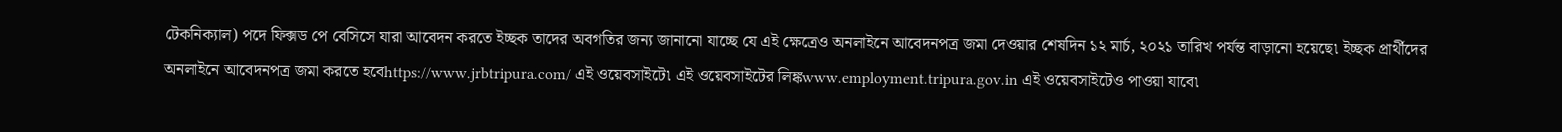টেকনিক্যাল) পদে ফিক্সড পে বেসিসে যারা আবেদন করতে ইচ্ছক তাদের অবগতির জন্য জানানো যাচ্ছে যে এই ক্ষেত্রেও অনলাইনে আবেদনপত্র জমা দেওয়ার শেষদিন ১২ মার্চ, ২০২১ তারিখ পর্যন্ত বাড়ানো হয়েছে৷ ইচ্ছক প্রার্থীদের অনলাইনে আবেদনপত্র জমা করতে হবেhttps://www.jrbtripura.com/ এই ওয়েবসাইটে৷ এই ওয়েবসাইটের লিঙ্কwww.employment.tripura.gov.in এই ওয়েবসাইটেও পাওয়া যাবে৷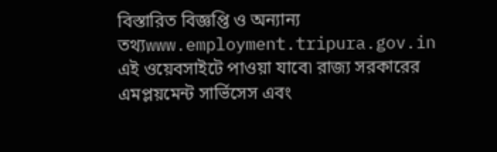বিস্তারিত বিজ্ঞপ্তি ও অন্যান্য তথ্যwww.employment.tripura.gov.in এই ওয়েবসাইটে পাওয়া যাবে৷ রাজ্য সরকারের এমপ্লয়মেন্ট সার্ভিসেস এবং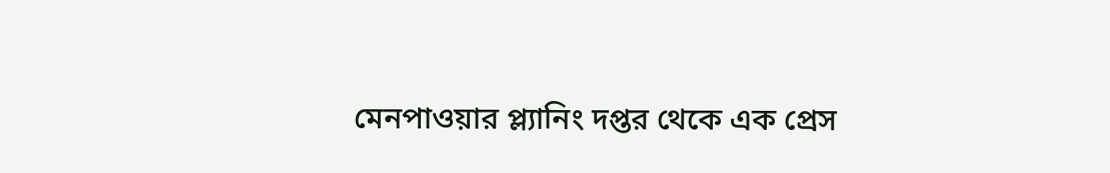মেনপাওয়ার প্ল্যানিং দপ্তর থেকে এক প্রেস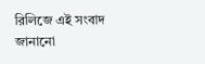রিলিজে এই সংবাদ জানানো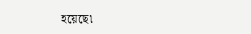হয়েছে৷